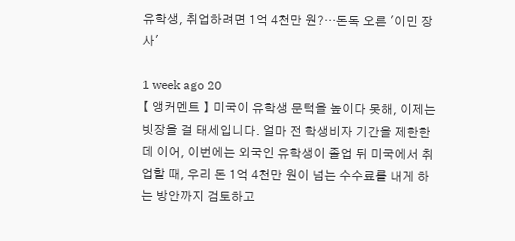유학생, 취업하려면 1억 4천만 원?…돈독 오른 '이민 장사'

1 week ago 20
【 앵커멘트 】 미국이 유학생 문턱을 높이다 못해, 이제는 빗장을 걸 태세입니다. 얼마 전 학생비자 기간을 제한한 데 이어, 이번에는 외국인 유학생이 졸업 뒤 미국에서 취업할 때, 우리 돈 1억 4천만 원이 넘는 수수료를 내게 하는 방안까지 검토하고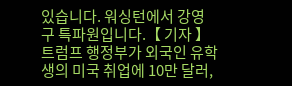있습니다. 워싱턴에서 강영구 특파원입니다.【 기자 】 트럼프 행정부가 외국인 유학생의 미국 취업에 10만 달러,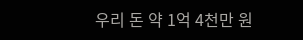우리 돈 약 1억 4천만 원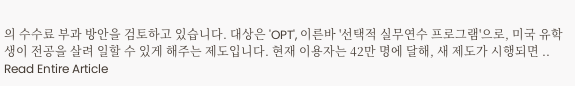의 수수료 부과 방안을 검토하고 있습니다. 대상은 'OPT', 이른바 '선택적 실무연수 프로그램'으로, 미국 유학생이 전공을 살려 일할 수 있게 해주는 제도입니다. 현재 이용자는 42만 명에 달해, 새 제도가 시행되면 ..
Read Entire Article